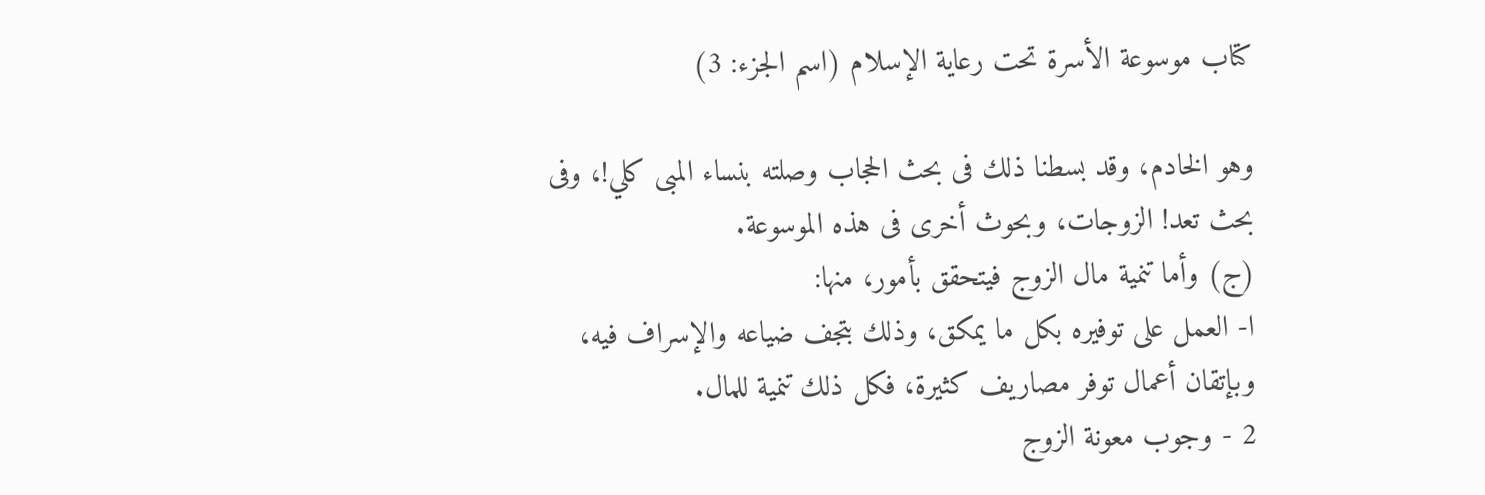كتاب موسوعة الأسرة تحت رعاية الإسلام (اسم الجزء: 3)

وهو الخادم، وقد بسطنا ذلك فى بحث الحجاب وصلته بنساء المبى كلي!، وفى
بحث تعد! الزوجات، وبحوث أخرى فى هذه الموسوعة.
(ج) وأما تنمية مال الزوج فيتحقق بأمور، منها:
ا- العمل على توفيره بكل ما يمكق، وذلك بتجف ضياعه والإسراف فيه،
وبإتقان أعمال توفر مصاريف كثيرة، فكل ذلك تنمية للمال.
2 - وجوب معونة الزوج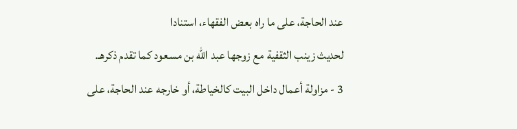عند الحاجة، على ما راه بعض الفقهاء، استنادا
لحديث زينب الثقفية مع زوجها عبد الله بن مسعود كما تقدم ذكرهـ.
3 - مزاولة أعمال داخل البيت كالخياطة، أو خارجه عند الحاجة، على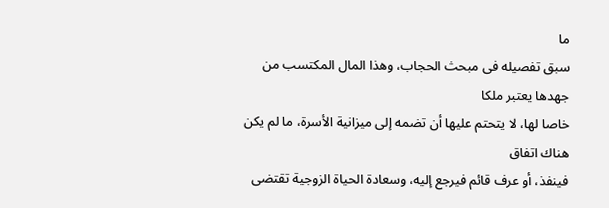ما
سبق تفصيله فى مبحث الحجاب، وهذا المال المكتسب من جهدها يعتبر ملكا
خاصا لها، لا يتحتم عليها أن تضمه إلى ميزانية الأسرة، ما لم يكن هناك اتفاق
فينفذ، أو عرف قائم فيرجع إليه، وسعادة الحياة الزوجية تقتضى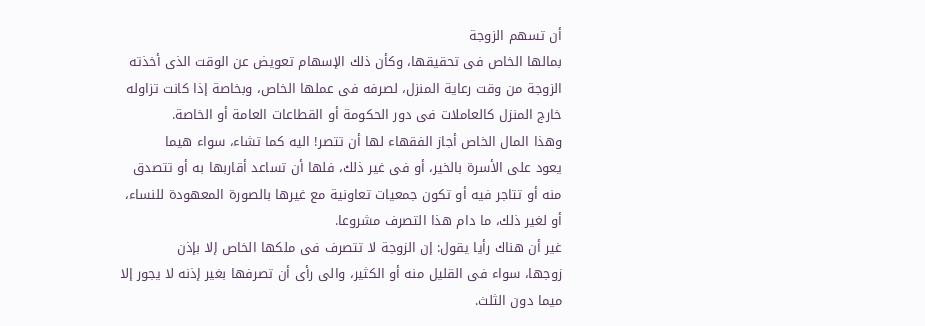أن تسهم الزوجة
بمالها الخاص فى تحقيقها، وكأن ذلك الإسهام تعويض عن الوقت الذى أخذته
الزوجة من وقت رعاية المنزل، لصرفه فى عملها الخاص، وبخاصة إذا كانت تزاوله
خارج المنزل كالعاملات فى دور الحكومة أو القطاعات العامة أو الخاصة.
وهذا المال الخاص أجاز الفقهاء لها أن تتصر! اليه كما تشاء، سواء هيما
يعود على الأسرة بالخير، أو فى غير ذلك، فلها أن تساعد أقاربها به أو تتصدق
منه أو تتاجر فيه أو تكون جمعيات تعاونية مع غيرها بالصورة المعهودة للنساء،
أو لغير ذلك، ما دام هذا التصرف مشروعا.
غير أن هناك رأيا يقول: إن الزوجة لا تتصرف فى ملكها الخاص إلا بإذن
زوجها، سواء فى القليل منه أو الكثير، والى رأى أن تصرفها بغير إذنه لا يجور إلا
ميما دون الثلث.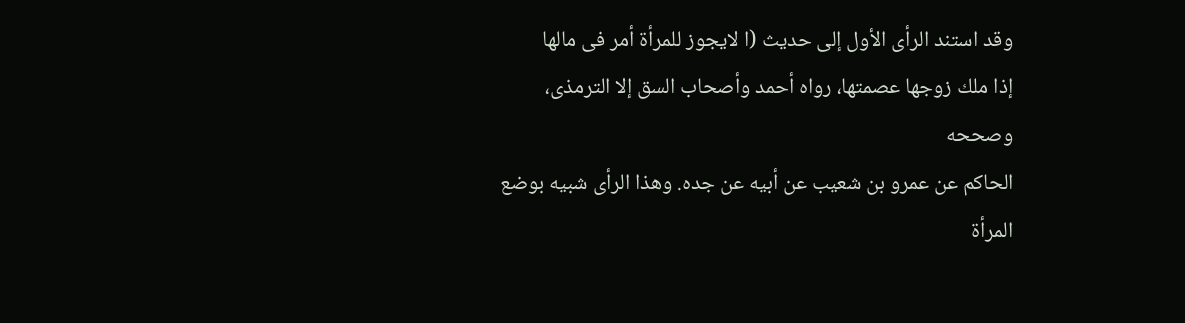وقد استند الرأى الأول إلى حديث (ا لايجوز للمرأة أمر فى مالها
إذا ملك زوجها عصمتها، رواه أحمد وأصحاب السق إلا الترمذى، وصححه
الحاكم عن عمرو بن شعيب عن أبيه عن جده. وهذا الرأى شبيه بوضع المرأة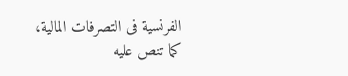الفرنسية فى التصرفات المالية، كما تنص عليه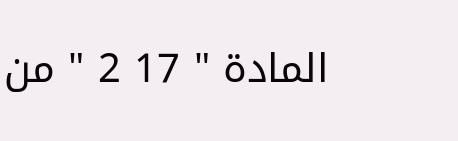المادة " 17 2 " من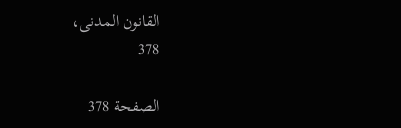القانون المدنى،
378

الصفحة 378